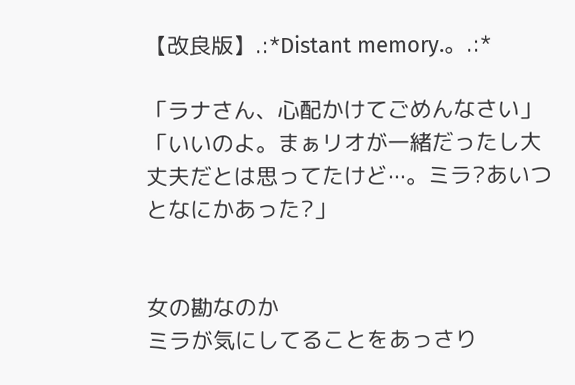【改良版】.:*Distant memory.。.:*

「ラナさん、心配かけてごめんなさい」
「いいのよ。まぁリオが一緒だったし大丈夫だとは思ってたけど···。ミラ?あいつとなにかあった?」


女の勘なのか
ミラが気にしてることをあっさり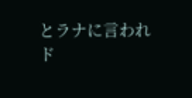とラナに言われ
ド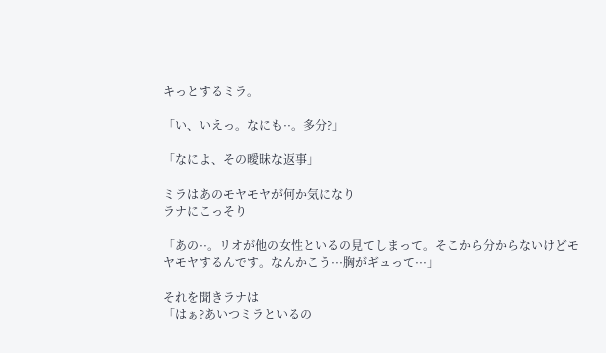キっとするミラ。

「い、いえっ。なにも··。多分?」

「なによ、その曖昧な返事」

ミラはあのモヤモヤが何か気になり
ラナにこっそり

「あの··。リオが他の女性といるの見てしまって。そこから分からないけどモヤモヤするんです。なんかこう···胸がギュって···」

それを聞きラナは
「はぁ?あいつミラといるの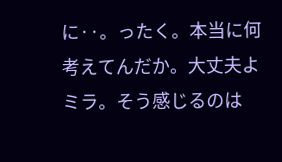に··。ったく。本当に何考えてんだか。大丈夫よミラ。そう感じるのは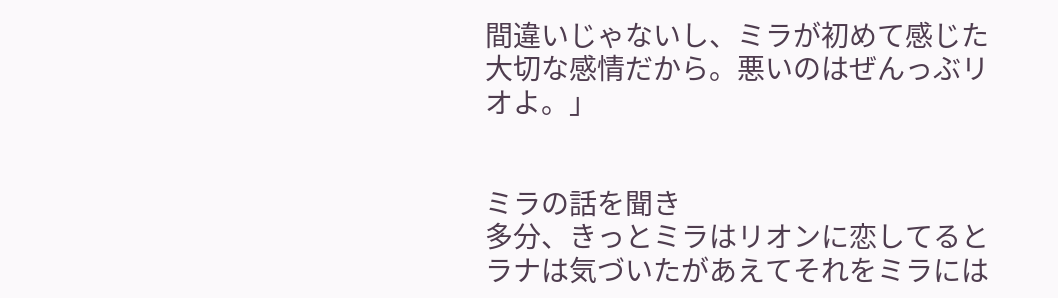間違いじゃないし、ミラが初めて感じた大切な感情だから。悪いのはぜんっぶリオよ。」


ミラの話を聞き
多分、きっとミラはリオンに恋してると
ラナは気づいたがあえてそれをミラには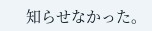知らせなかった。